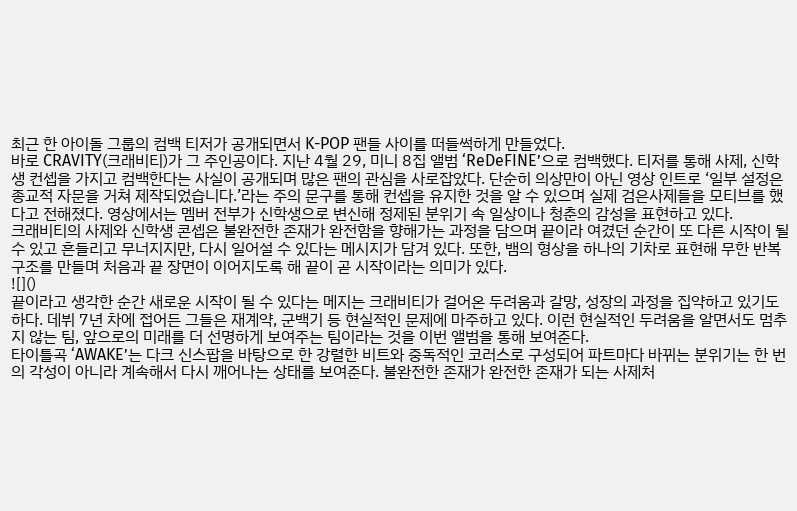최근 한 아이돌 그룹의 컴백 티저가 공개되면서 K-POP 팬들 사이를 떠들썩하게 만들었다.
바로 CRAVITY(크래비티)가 그 주인공이다. 지난 4월 29, 미니 8집 앨범 ‘ReDeFINE’으로 컴백했다. 티저를 통해 사제, 신학생 컨셉을 가지고 컴백한다는 사실이 공개되며 많은 팬의 관심을 사로잡았다. 단순히 의상만이 아닌 영상 인트로 ‘일부 설정은 종교적 자문을 거쳐 제작되었습니다.’라는 주의 문구를 통해 컨셉을 유지한 것을 알 수 있으며 실제 검은사제들을 모티브를 했다고 전해졌다. 영상에서는 멤버 전부가 신학생으로 변신해 정제된 분위기 속 일상이나 청춘의 감성을 표현하고 있다.
크래비티의 사제와 신학생 콘셉은 불완전한 존재가 완전함을 향해가는 과정을 담으며 끝이라 여겼던 순간이 또 다른 시작이 될 수 있고 흔들리고 무너지지만, 다시 일어설 수 있다는 메시지가 담겨 있다. 또한, 뱀의 형상을 하나의 기차로 표현해 무한 반복 구조를 만들며 처음과 끝 장면이 이어지도록 해 끝이 곧 시작이라는 의미가 있다.
![]()
끝이라고 생각한 순간 새로운 시작이 될 수 있다는 메지는 크래비티가 걸어온 두려움과 갈망, 성장의 과정을 집약하고 있기도 하다. 데뷔 7년 차에 접어든 그들은 재계약, 군백기 등 현실적인 문제에 마주하고 있다. 이런 현실적인 두려움을 알면서도 멈추지 않는 팀, 앞으로의 미래를 더 선명하게 보여주는 팀이라는 것을 이번 앨범을 통해 보여준다.
타이틀곡 ‘AWAKE’는 다크 신스팝을 바탕으로 한 강렬한 비트와 중독적인 코러스로 구성되어 파트마다 바뀌는 분위기는 한 번의 각성이 아니라 계속해서 다시 깨어나는 상태를 보여준다. 불완전한 존재가 완전한 존재가 되는 사제처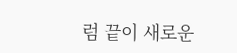럼 끝이 새로운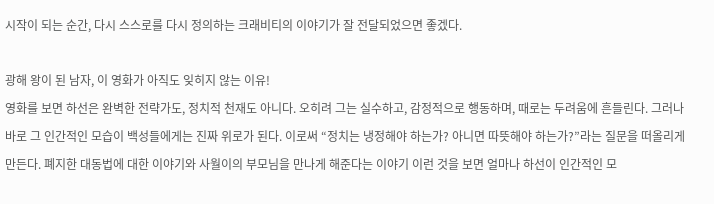시작이 되는 순간, 다시 스스로를 다시 정의하는 크래비티의 이야기가 잘 전달되었으면 좋겠다.

광해 왕이 된 남자, 이 영화가 아직도 잊히지 않는 이유!
영화를 보면 하선은 완벽한 전략가도, 정치적 천재도 아니다. 오히려 그는 실수하고, 감정적으로 행동하며, 때로는 두려움에 흔들린다. 그러나 바로 그 인간적인 모습이 백성들에게는 진짜 위로가 된다. 이로써 “정치는 냉정해야 하는가? 아니면 따뜻해야 하는가?”라는 질문을 떠올리게 만든다. 폐지한 대동법에 대한 이야기와 사월이의 부모님을 만나게 해준다는 이야기 이런 것을 보면 얼마나 하선이 인간적인 모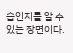습인지를 알 수 있는 장면이다.